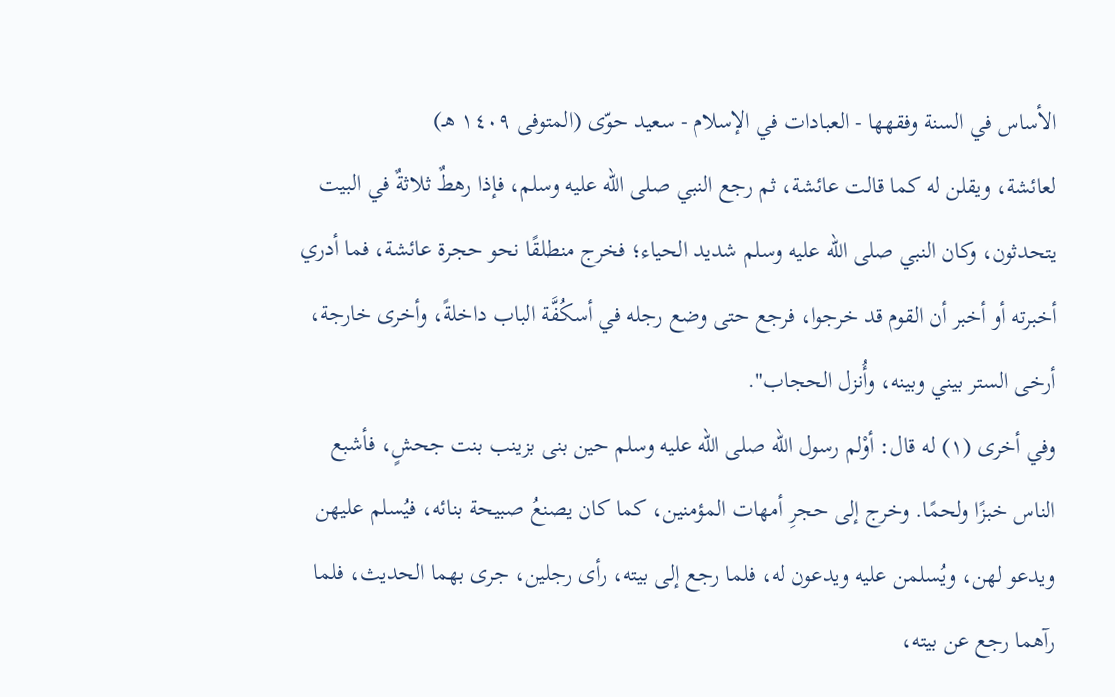الأساس في السنة وفقهها - العبادات في الإسلام - سعيد حوّى (المتوفى ١٤٠٩ هـ)
لعائشة، ويقلن له كما قالت عائشة، ثم رجع النبي صلى الله عليه وسلم، فإذا رهطٌ ثلاثةٌ في البيت يتحدثون، وكان النبي صلى الله عليه وسلم شديد الحياء؛ فخرج منطلقًا نحو حجرة عائشة، فما أدري أخبرته أو أخبر أن القوم قد خرجوا، فرجع حتى وضع رجله في أسكُفَّة الباب داخلةً، وأخرى خارجة، أرخى الستر بيني وبينه، وأُنزل الحجاب".
وفي أخرى (١) له قال: أوْلم رسول الله صلى الله عليه وسلم حين بنى بزينب بنت جحشٍ، فأشبع الناس خبزًا ولحمًا. وخرج إلى حجرِ أمهات المؤمنين، كما كان يصنعُ صبيحة بنائه، فيُسلم عليهن ويدعو لهن، ويُسلمن عليه ويدعون له، فلما رجع إلى بيته، رأى رجلين، جرى بهما الحديث، فلما رآهما رجع عن بيته،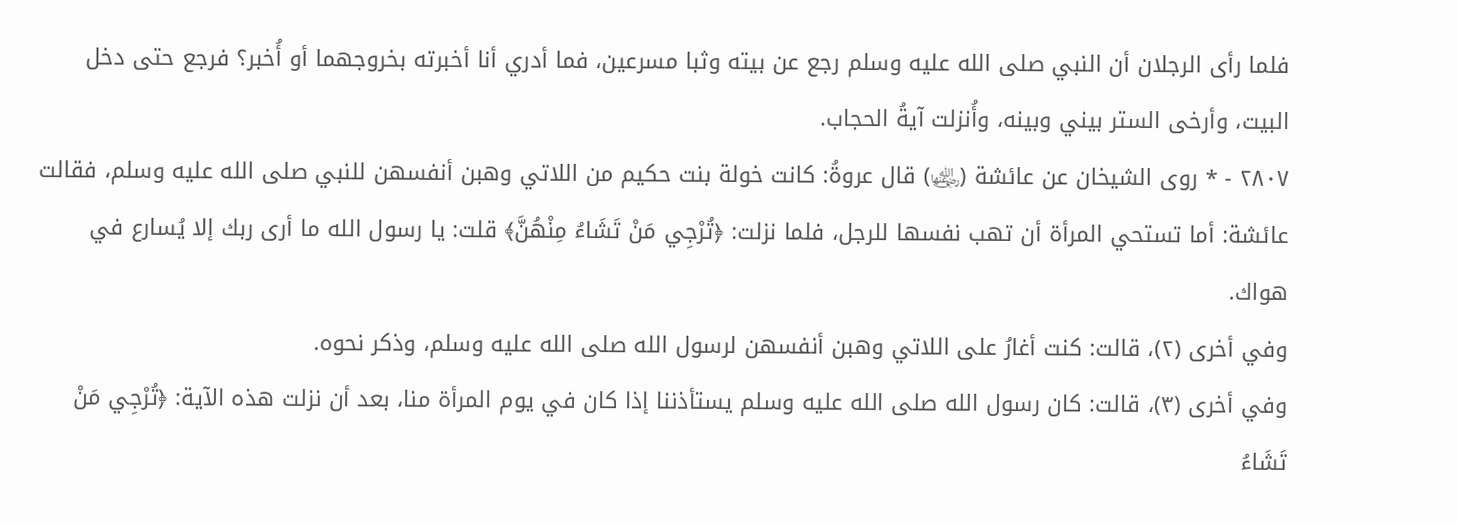فلما رأى الرجلان أن النبي صلى الله عليه وسلم رجع عن بيته وثبا مسرعين، فما أدري أنا أخبرته بخروجهما أو أُخبر؟ فرجع حتى دخل البيت، وأرخى الستر بيني وبينه، وأُنزلت آيةُ الحجاب.
٢٨٠٧ - * روى الشيخان عن عائشة (﵂) قال عروةُ: كانت خولة بنت حكيم من اللاتي وهبن أنفسهن للنبي صلى الله عليه وسلم، فقالت عائشة: أما تستحي المرأة أن تهب نفسها للرجل، فلما نزلت: ﴿تُرْجِي مَنْ تَشَاءُ مِنْهُنَّ﴾ قلت: يا رسول الله ما أرى ربك إلا يُسارع في هواك.
وفي أخرى (٢)، قالت: كنت أغارُ على اللاتي وهبن أنفسهن لرسول الله صلى الله عليه وسلم، وذكر نحوه.
وفي أخرى (٣)، قالت: كان رسول الله صلى الله عليه وسلم يستأذننا إذا كان في يوم المرأة منا، بعد أن نزلت هذه الآية: ﴿تُرْجِي مَنْ تَشَاءُ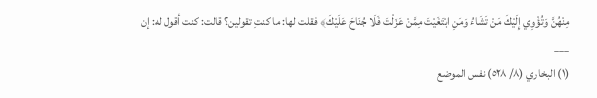مِنْهُنَّ وَتُؤْوِي إِلَيْكَ مَنْ تَشَاءُ وَمَنِ ابْتَغَيْتَ مِمَّنْ عَزَلْتَ فَلَا جُنَاحَ عَلَيْكَ﴾ فقلت لها: ما كنتِ تقولين؟ قالت: كنت أقول له: إن
___
(١) البخاري (٨/ ٥٢٨) نفس الموضع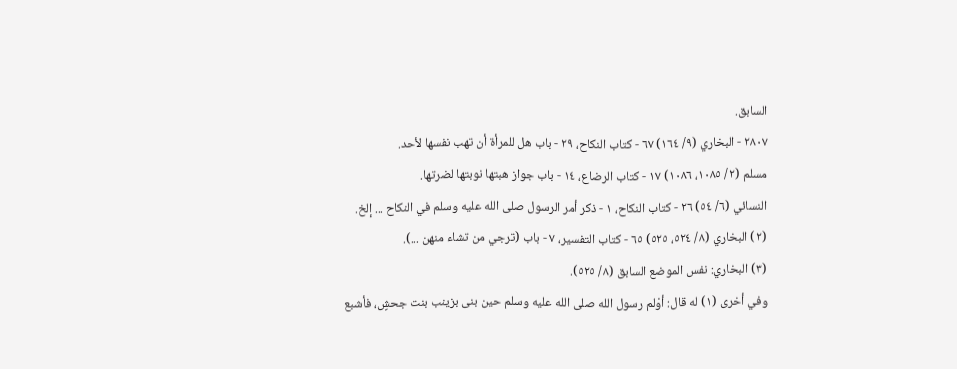السابق.
٢٨٠٧ - البخاري (٩/ ١٦٤) ٦٧ - كتاب النكاح، ٢٩ - باب هل للمرأة أن تهب نفسها لأحد.
مسلم (٢/ ١٠٨٥، ١٠٨٦) ١٧ - كتاب الرضاع، ١٤ - باب جواز هبتها نوبتها لضرتها.
النسائي (٦/ ٥٤) ٢٦ - كتاب النكاح، ١ - ذكر أمر الرسول صلى الله عليه وسلم في النكاح ... إلخ.
(٢) البخاري (٨/ ٥٢٤، ٥٢٥) ٦٥ - كتاب التفسير، ٧ - باب (ترجي من تشاء منهن ...).
(٣) البخاري: نفس الموضع السابق (٨/ ٥٢٥).
وفي أخرى (١) له قال: أوْلم رسول الله صلى الله عليه وسلم حين بنى بزينب بنت جحشٍ، فأشبع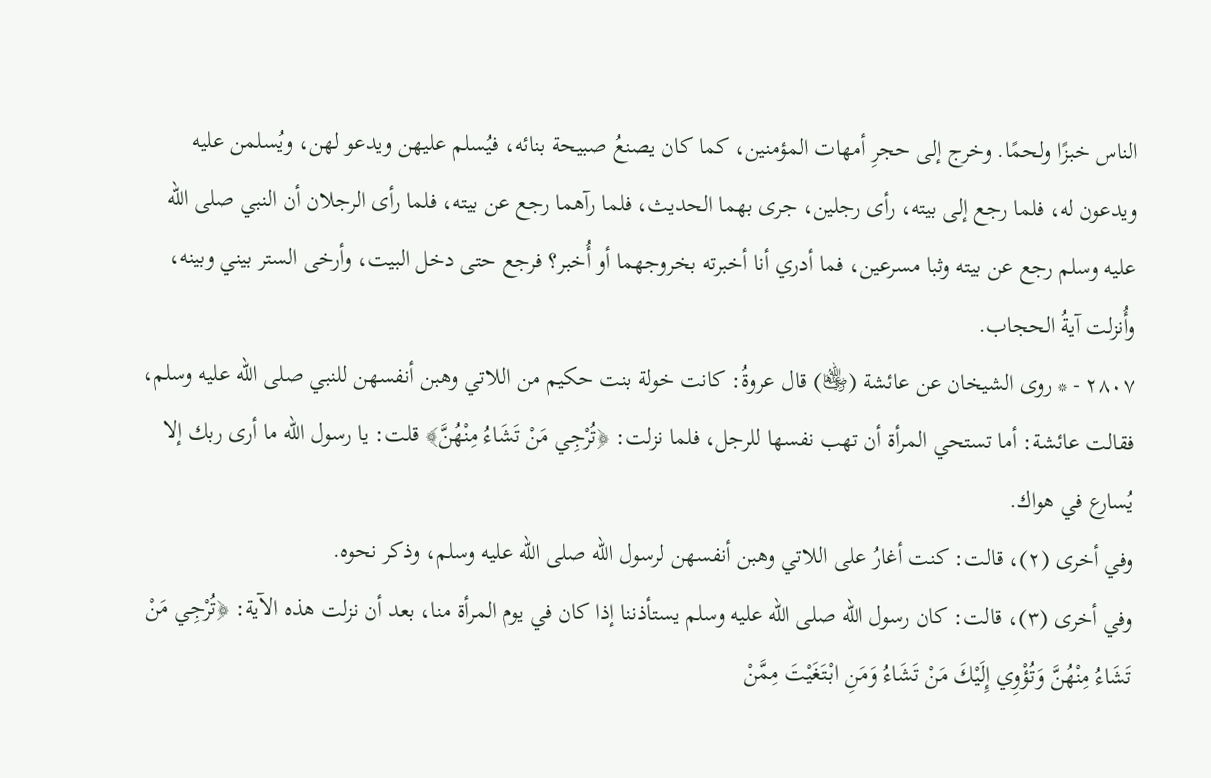الناس خبزًا ولحمًا. وخرج إلى حجرِ أمهات المؤمنين، كما كان يصنعُ صبيحة بنائه، فيُسلم عليهن ويدعو لهن، ويُسلمن عليه ويدعون له، فلما رجع إلى بيته، رأى رجلين، جرى بهما الحديث، فلما رآهما رجع عن بيته، فلما رأى الرجلان أن النبي صلى الله عليه وسلم رجع عن بيته وثبا مسرعين، فما أدري أنا أخبرته بخروجهما أو أُخبر؟ فرجع حتى دخل البيت، وأرخى الستر بيني وبينه، وأُنزلت آيةُ الحجاب.
٢٨٠٧ - * روى الشيخان عن عائشة (﵂) قال عروةُ: كانت خولة بنت حكيم من اللاتي وهبن أنفسهن للنبي صلى الله عليه وسلم، فقالت عائشة: أما تستحي المرأة أن تهب نفسها للرجل، فلما نزلت: ﴿تُرْجِي مَنْ تَشَاءُ مِنْهُنَّ﴾ قلت: يا رسول الله ما أرى ربك إلا يُسارع في هواك.
وفي أخرى (٢)، قالت: كنت أغارُ على اللاتي وهبن أنفسهن لرسول الله صلى الله عليه وسلم، وذكر نحوه.
وفي أخرى (٣)، قالت: كان رسول الله صلى الله عليه وسلم يستأذننا إذا كان في يوم المرأة منا، بعد أن نزلت هذه الآية: ﴿تُرْجِي مَنْ تَشَاءُ مِنْهُنَّ وَتُؤْوِي إِلَيْكَ مَنْ تَشَاءُ وَمَنِ ابْتَغَيْتَ مِمَّنْ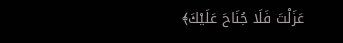عَزَلْتَ فَلَا جُنَاحَ عَلَيْكَ﴾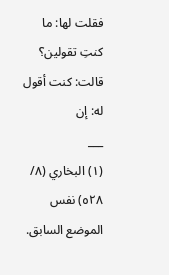فقلت لها: ما كنتِ تقولين؟ قالت: كنت أقول له: إن
___
(١) البخاري (٨/ ٥٢٨) نفس الموضع السابق.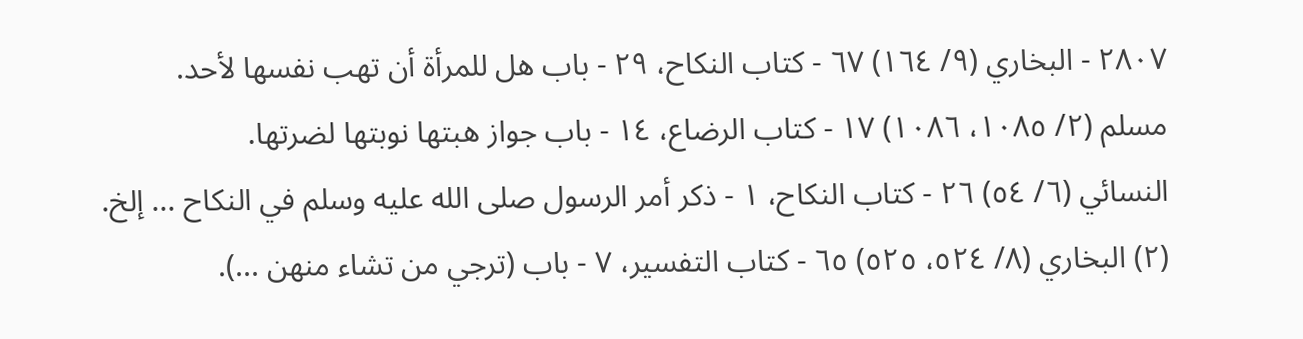٢٨٠٧ - البخاري (٩/ ١٦٤) ٦٧ - كتاب النكاح، ٢٩ - باب هل للمرأة أن تهب نفسها لأحد.
مسلم (٢/ ١٠٨٥، ١٠٨٦) ١٧ - كتاب الرضاع، ١٤ - باب جواز هبتها نوبتها لضرتها.
النسائي (٦/ ٥٤) ٢٦ - كتاب النكاح، ١ - ذكر أمر الرسول صلى الله عليه وسلم في النكاح ... إلخ.
(٢) البخاري (٨/ ٥٢٤، ٥٢٥) ٦٥ - كتاب التفسير، ٧ - باب (ترجي من تشاء منهن ...).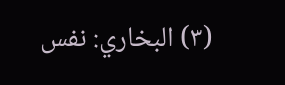(٣) البخاري: نفس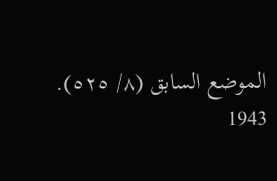الموضع السابق (٨/ ٥٢٥).
1943